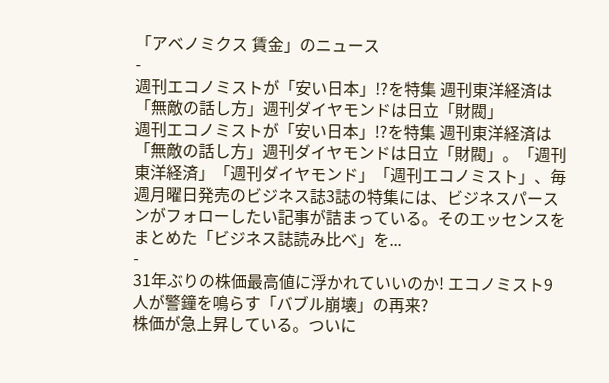「アベノミクス 賃金」のニュース
-
週刊エコノミストが「安い日本」!?を特集 週刊東洋経済は「無敵の話し方」週刊ダイヤモンドは日立「財閥」
週刊エコノミストが「安い日本」!?を特集 週刊東洋経済は「無敵の話し方」週刊ダイヤモンドは日立「財閥」。「週刊東洋経済」「週刊ダイヤモンド」「週刊エコノミスト」、毎週月曜日発売のビジネス誌3誌の特集には、ビジネスパースンがフォローしたい記事が詰まっている。そのエッセンスをまとめた「ビジネス誌読み比べ」を...
-
31年ぶりの株価最高値に浮かれていいのか! エコノミスト9人が警鐘を鳴らす「バブル崩壊」の再来?
株価が急上昇している。ついに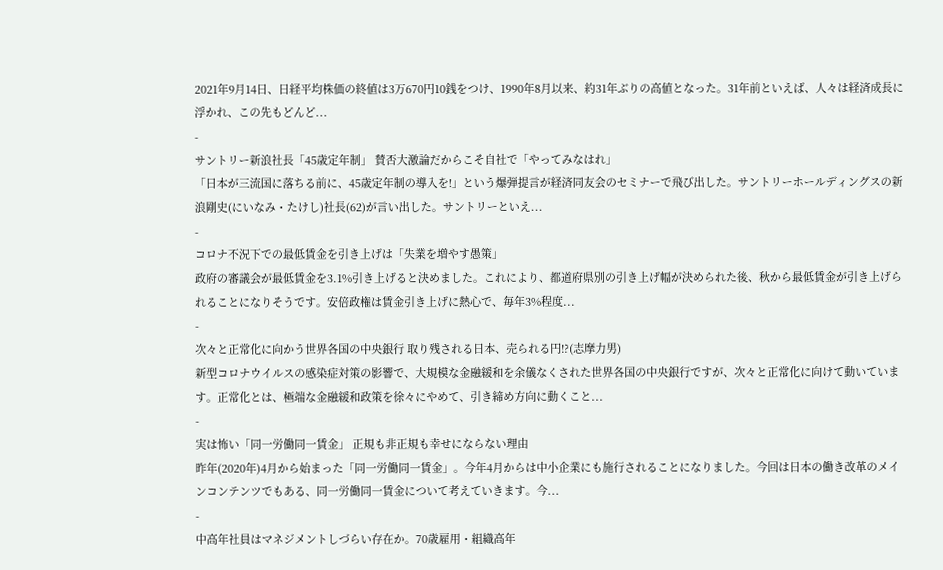2021年9月14日、日経平均株価の終値は3万670円10銭をつけ、1990年8月以来、約31年ぶりの高値となった。31年前といえば、人々は経済成長に浮かれ、この先もどんど...
-
サントリー新浪社長「45歳定年制」 賛否大激論だからこそ自社で「やってみなはれ」
「日本が三流国に落ちる前に、45歳定年制の導入を!」という爆弾提言が経済同友会のセミナーで飛び出した。サントリーホールディングスの新浪剛史(にいなみ・たけし)社長(62)が言い出した。サントリーといえ...
-
コロナ不況下での最低賃金を引き上げは「失業を増やす愚策」
政府の審議会が最低賃金を3.1%引き上げると決めました。これにより、都道府県別の引き上げ幅が決められた後、秋から最低賃金が引き上げられることになりそうです。安倍政権は賃金引き上げに熱心で、毎年3%程度...
-
次々と正常化に向かう世界各国の中央銀行 取り残される日本、売られる円!?(志摩力男)
新型コロナウイルスの感染症対策の影響で、大規模な金融緩和を余儀なくされた世界各国の中央銀行ですが、次々と正常化に向けて動いています。正常化とは、極端な金融緩和政策を徐々にやめて、引き締め方向に動くこと...
-
実は怖い「同一労働同一賃金」 正規も非正規も幸せにならない理由
昨年(2020年)4月から始まった「同一労働同一賃金」。今年4月からは中小企業にも施行されることになりました。今回は日本の働き改革のメインコンテンツでもある、同一労働同一賃金について考えていきます。今...
-
中高年社員はマネジメントしづらい存在か。70歳雇用・組織高年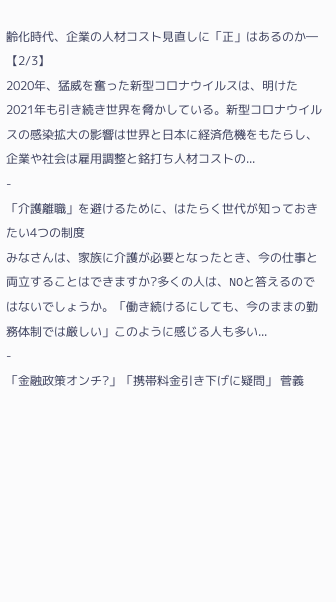齢化時代、企業の人材コスト見直しに「正」はあるのか―【2/3】
2020年、猛威を奮った新型コロナウイルスは、明けた2021年も引き続き世界を脅かしている。新型コロナウイルスの感染拡大の影響は世界と日本に経済危機をもたらし、企業や社会は雇用調整と銘打ち人材コストの...
-
「介護離職」を避けるために、はたらく世代が知っておきたい4つの制度
みなさんは、家族に介護が必要となったとき、今の仕事と両立することはできますか?多くの人は、NOと答えるのではないでしょうか。「働き続けるにしても、今のままの勤務体制では厳しい」このように感じる人も多い...
-
「金融政策オンチ?」「携帯料金引き下げに疑問」 菅義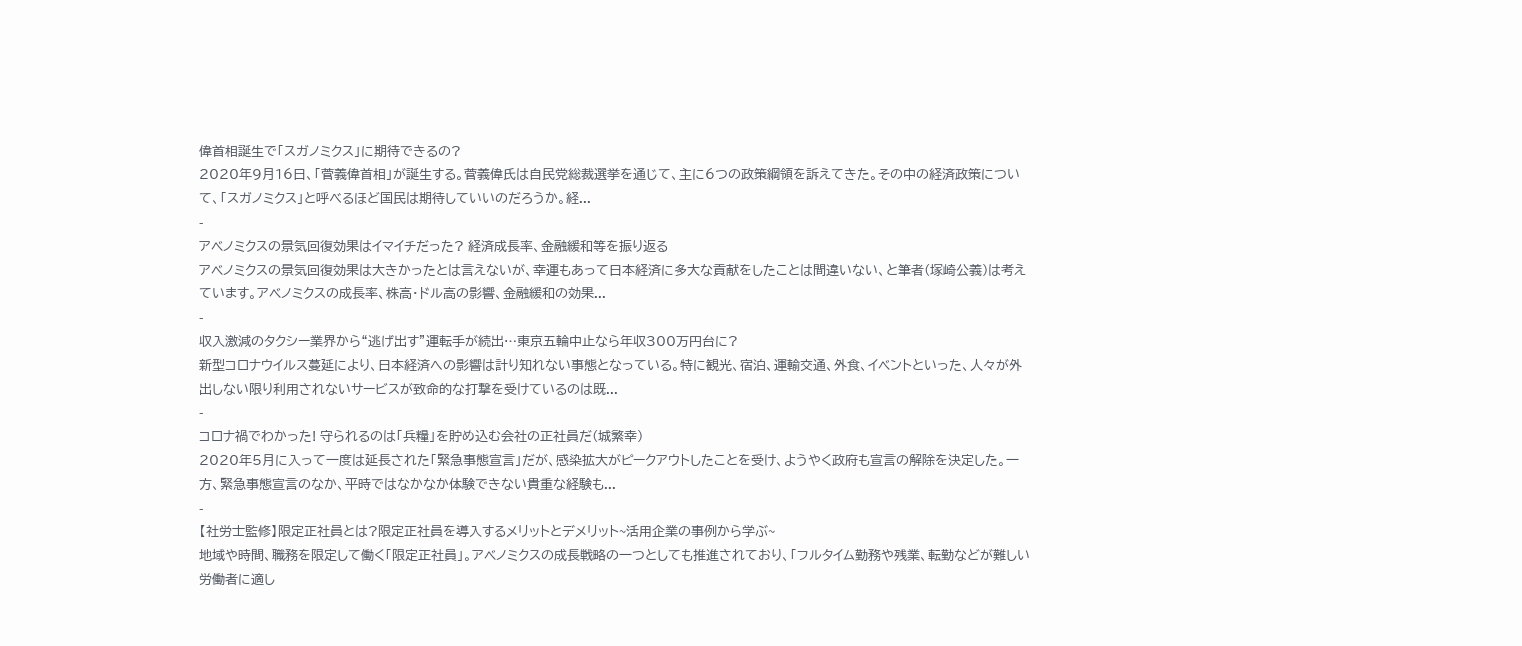偉首相誕生で「スガノミクス」に期待できるの?
2020年9月16日、「菅義偉首相」が誕生する。菅義偉氏は自民党総裁選挙を通じて、主に6つの政策綱領を訴えてきた。その中の経済政策について、「スガノミクス」と呼べるほど国民は期待していいのだろうか。経...
-
アベノミクスの景気回復効果はイマイチだった? 経済成長率、金融緩和等を振り返る
アベノミクスの景気回復効果は大きかったとは言えないが、幸運もあって日本経済に多大な貢献をしたことは間違いない、と筆者(塚崎公義)は考えています。アベノミクスの成長率、株高・ドル高の影響、金融緩和の効果...
-
収入激減のタクシー業界から“逃げ出す”運転手が続出…東京五輪中止なら年収300万円台に?
新型コロナウイルス蔓延により、日本経済への影響は計り知れない事態となっている。特に観光、宿泊、運輸交通、外食、イベントといった、人々が外出しない限り利用されないサービスが致命的な打撃を受けているのは既...
-
コロナ禍でわかった! 守られるのは「兵糧」を貯め込む会社の正社員だ(城繁幸)
2020年5月に入って一度は延長された「緊急事態宣言」だが、感染拡大がピークアウトしたことを受け、ようやく政府も宣言の解除を決定した。一方、緊急事態宣言のなか、平時ではなかなか体験できない貴重な経験も...
-
【社労士監修】限定正社員とは?限定正社員を導入するメリットとデメリット~活用企業の事例から学ぶ~
地域や時間、職務を限定して働く「限定正社員」。アベノミクスの成長戦略の一つとしても推進されており、「フルタイム勤務や残業、転勤などが難しい労働者に適し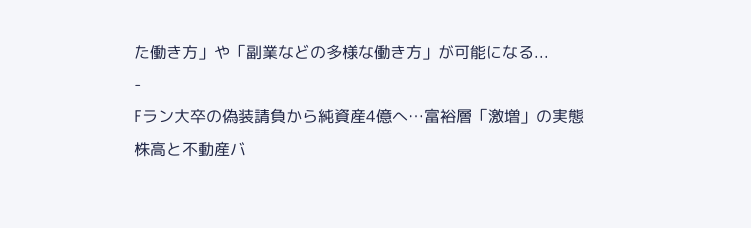た働き方」や「副業などの多様な働き方」が可能になる...
-
Fラン大卒の偽装請負から純資産4億へ…富裕層「激増」の実態
株高と不動産バ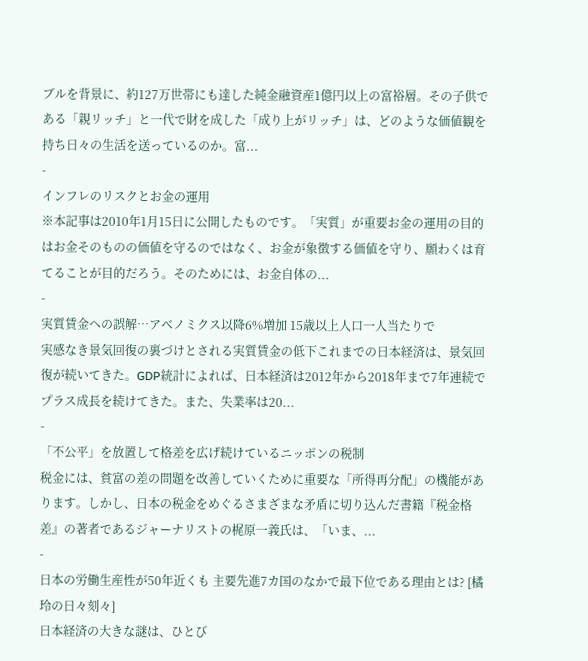ブルを背景に、約127万世帯にも達した純金融資産1億円以上の富裕層。その子供である「親リッチ」と一代で財を成した「成り上がリッチ」は、どのような価値観を持ち日々の生活を送っているのか。富...
-
インフレのリスクとお金の運用
※本記事は2010年1月15日に公開したものです。「実質」が重要お金の運用の目的はお金そのものの価値を守るのではなく、お金が象徴する価値を守り、願わくは育てることが目的だろう。そのためには、お金自体の...
-
実質賃金への誤解…アベノミクス以降6%増加 15歳以上人口一人当たりで
実感なき景気回復の裏づけとされる実質賃金の低下これまでの日本経済は、景気回復が続いてきた。GDP統計によれば、日本経済は2012年から2018年まで7年連続でプラス成長を続けてきた。また、失業率は20...
-
「不公平」を放置して格差を広げ続けているニッポンの税制
税金には、貧富の差の問題を改善していくために重要な「所得再分配」の機能があります。しかし、日本の税金をめぐるさまざまな矛盾に切り込んだ書籍『税金格差』の著者であるジャーナリストの梶原一義氏は、「いま、...
-
日本の労働生産性が50年近くも 主要先進7カ国のなかで最下位である理由とは? [橘玲の日々刻々]
日本経済の大きな謎は、ひとび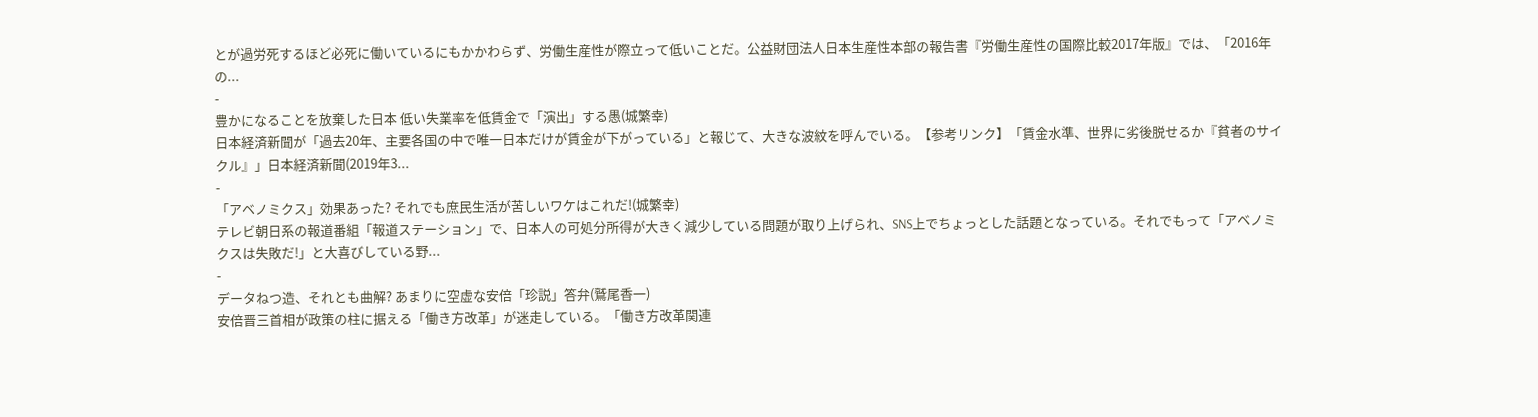とが過労死するほど必死に働いているにもかかわらず、労働生産性が際立って低いことだ。公益財団法人日本生産性本部の報告書『労働生産性の国際比較2017年版』では、「2016年の...
-
豊かになることを放棄した日本 低い失業率を低賃金で「演出」する愚(城繁幸)
日本経済新聞が「過去20年、主要各国の中で唯一日本だけが賃金が下がっている」と報じて、大きな波紋を呼んでいる。【参考リンク】「賃金水準、世界に劣後脱せるか『貧者のサイクル』」日本経済新聞(2019年3...
-
「アベノミクス」効果あった? それでも庶民生活が苦しいワケはこれだ!(城繁幸)
テレビ朝日系の報道番組「報道ステーション」で、日本人の可処分所得が大きく減少している問題が取り上げられ、SNS上でちょっとした話題となっている。それでもって「アベノミクスは失敗だ!」と大喜びしている野...
-
データねつ造、それとも曲解? あまりに空虚な安倍「珍説」答弁(鷲尾香一)
安倍晋三首相が政策の柱に据える「働き方改革」が迷走している。「働き方改革関連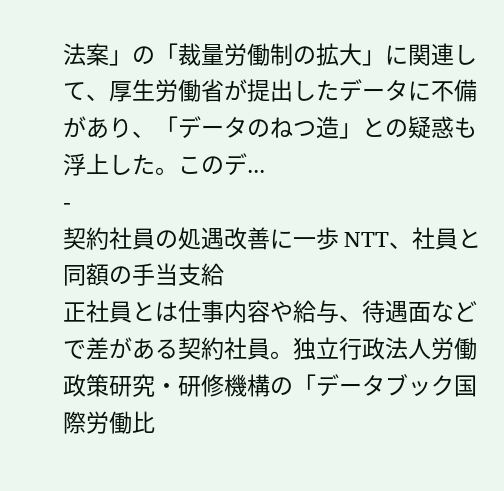法案」の「裁量労働制の拡大」に関連して、厚生労働省が提出したデータに不備があり、「データのねつ造」との疑惑も浮上した。このデ...
-
契約社員の処遇改善に一歩 NTT、社員と同額の手当支給
正社員とは仕事内容や給与、待遇面などで差がある契約社員。独立行政法人労働政策研究・研修機構の「データブック国際労働比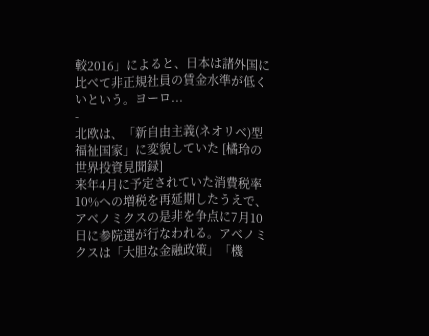較2016」によると、日本は諸外国に比べて非正規社員の賃金水準が低くいという。ヨーロ...
-
北欧は、「新自由主義(ネオリベ)型福祉国家」に変貌していた [橘玲の世界投資見聞録]
来年4月に予定されていた消費税率10%への増税を再延期したうえで、アベノミクスの是非を争点に7月10日に参院選が行なわれる。アベノミクスは「大胆な金融政策」「機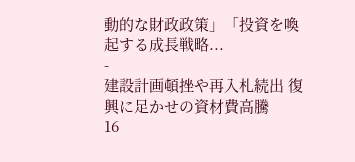動的な財政政策」「投資を喚起する成長戦略...
-
建設計画頓挫や再入札続出 復興に足かせの資材費高騰
16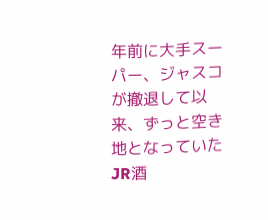年前に大手スーパー、ジャスコが撤退して以来、ずっと空き地となっていたJR酒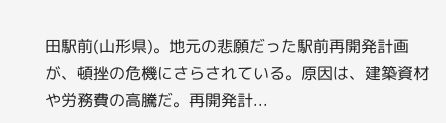田駅前(山形県)。地元の悲願だった駅前再開発計画が、頓挫の危機にさらされている。原因は、建築資材や労務費の高騰だ。再開発計...